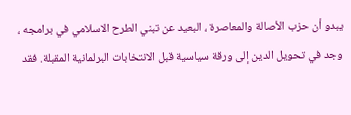يبدو أن حزب الأصالة والمعاصرة ، البعيد عن تبني الطرح الاسلامي في برامجه ، وجد في تحويل الدين إلى ورقة سياسية قبل الانتخابات البرلمانية المقبلة. فقد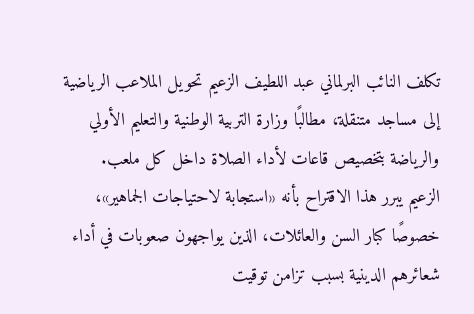تكلف النائب البرلماني عبد اللطيف الزعيم تحويل الملاعب الرياضية إلى مساجد متنقلة، مطالبًا وزارة التربية الوطنية والتعليم الأولي والرياضة بتخصيص قاعات لأداء الصلاة داخل كل ملعب.
الزعيم يبرر هذا الاقتراح بأنه «استجابة لاحتياجات الجماهير»، خصوصًا كبار السن والعائلات، الذين يواجهون صعوبات في أداء شعائرهم الدينية بسبب تزامن توقيت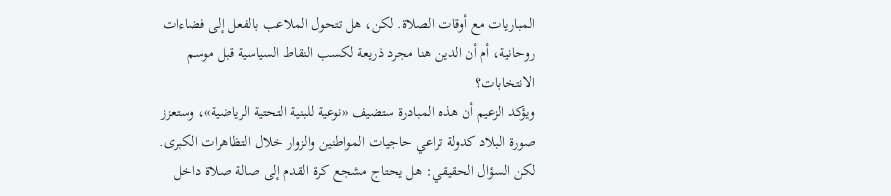المباريات مع أوقات الصلاة. لكن، هل تتحول الملاعب بالفعل إلى فضاءات روحانية، أم أن الدين هنا مجرد ذريعة لكسب النقاط السياسية قبل موسم الانتخابات؟
ويؤكد الزعيم أن هذه المبادرة ستضيف «نوعية للبنية التحتية الرياضية»، وستعزز صورة البلاد كدولة تراعي حاجيات المواطنين والزوار خلال التظاهرات الكبرى. لكن السؤال الحقيقي: هل يحتاج مشجع كرة القدم إلى صالة صلاة داخل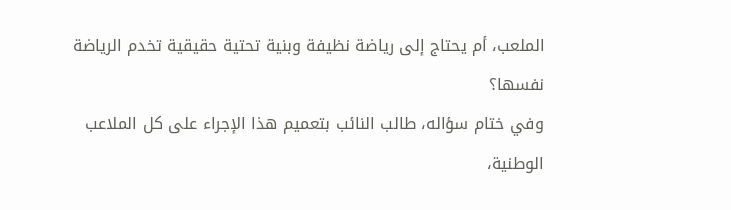الملعب، أم يحتاج إلى رياضة نظيفة وبنية تحتية حقيقية تخدم الرياضة نفسها؟
وفي ختام سؤاله، طالب النائب بتعميم هذا الإجراء على كل الملاعب الوطنية،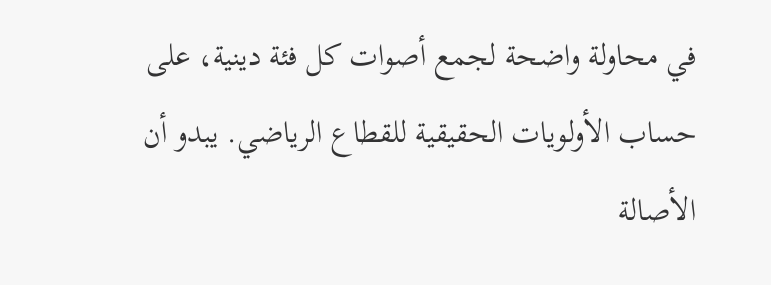في محاولة واضحة لجمع أصوات كل فئة دينية، على حساب الأولويات الحقيقية للقطاع الرياضي. يبدو أن الأصالة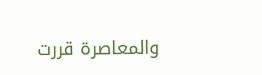والمعاصرة قررت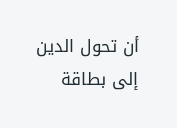أن تحول الدين إلى بطاقة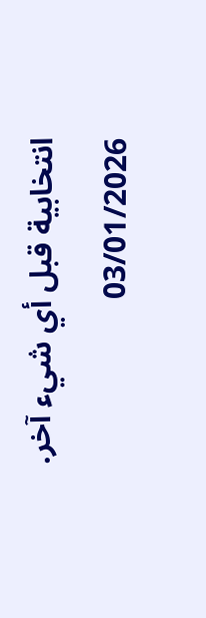انتخابية قبل أي شيء آخر.
03/01/2026